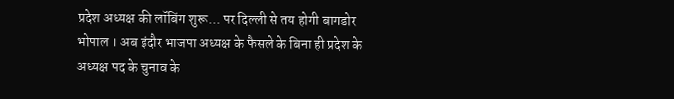प्रदेश अध्यक्ष की लॉबिंग शुरू... पर दिल्ली से तय होगी बागडोर
भोपाल । अब इंदौर भाजपा अध्यक्ष के फैसले के बिना ही प्रदेश के अध्यक्ष पद के चुनाव के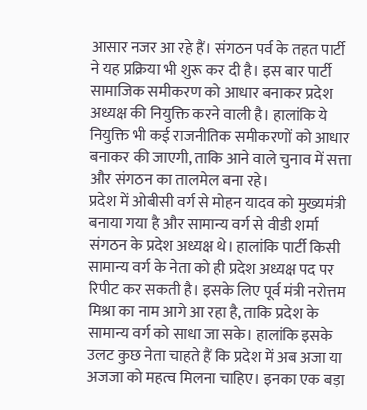आसार नजर आ रहे हैं। संगठन पर्व के तहत पार्टी ने यह प्रक्रिया भी शुरू कर दी है। इस बार पार्टी सामाजिक समीकरण को आधार बनाकर प्रदेश अध्यक्ष की नियुक्ति करने वाली है। हालांकि ये नियुक्ति भी कई राजनीतिक समीकरणों को आधार बनाकर की जाएगी, ताकि आने वाले चुनाव में सत्ता और संगठन का तालमेल बना रहे।
प्रदेश में ओबीसी वर्ग से मोहन यादव को मुख्यमंत्री बनाया गया है और सामान्य वर्ग से वीडी शर्मा संगठन के प्रदेश अध्यक्ष थे। हालांकि पार्टी किसी सामान्य वर्ग के नेता को ही प्रदेश अध्यक्ष पद पर रिपीट कर सकती है। इसके लिए पूर्व मंत्री नरोत्तम मिश्रा का नाम आगे आ रहा है, ताकि प्रदेश के सामान्य वर्ग को साधा जा सके। हालांकि इसके उलट कुछ नेता चाहते हैं कि प्रदेश में अब अजा या अजजा को महत्व मिलना चाहिए। इनका एक बड़ा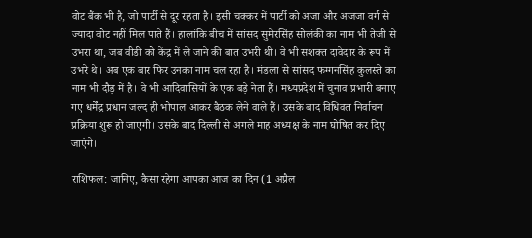वोट बैंक भी है, जो पार्टी से दूर रहता है। इसी चक्कर में पार्टी को अजा और अजजा वर्ग से ज्यादा वोट नहीं मिल पाते हैं। हालांकि बीच में सांसद सुमेरसिंह सोलंकी का नाम भी तेजी से उभरा था, जब वीडी को केंद्र में ले जाने की बात उभरी थी। वे भी सशक्त दावेदार के रूप में उभरे थे। अब एक बार फिर उनका नाम चल रहा है। मंडला से सांसद फग्गनसिंह कुलस्ते का नाम भी दौड़ में है। वे भी आदिवासियों के एक बड़े नेता हैं। मध्यप्रदेश में चुनाव प्रभारी बनाए गए धर्मेंद्र प्रधान जल्द ही भोपाल आकर बैठक लेने वाले हैं। उसके बाद विधिवत निर्वाचन प्रक्रिया शुरू हो जाएगी। उसके बाद दिल्ली से अगले माह अध्यक्ष के नाम घोषित कर दिए जाएंगे।

राशिफल: जानिए, कैसा रहेगा आपका आज का दिन (1 अप्रैल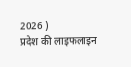2026 )
प्रदेश की लाइफलाइन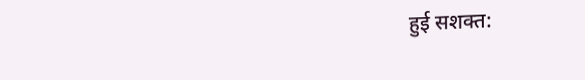हुई सशक्त: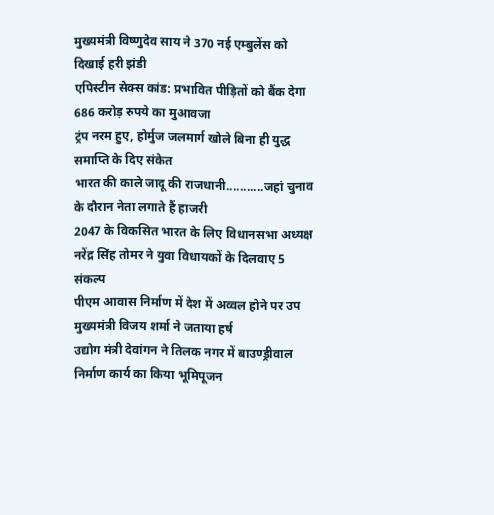मुख्यमंत्री विष्णुदेव साय ने 370 नई एम्बुलेंस को दिखाई हरी झंडी
एपिस्टीन सेक्स कांड: प्रभावित पीड़ितों को बैंक देगा 686 करोड़ रुपये का मुआवजा
ट्रंप नरम हुए, होर्मुज जलमार्ग खोले बिना ही युद्ध समाप्ति के दिए संकेत
भारत की काले जादू की राजधानी...........जहां चुनाव के दौरान नेता लगाते हैं हाजरी
2047 के विकसित भारत के लिए विधानसभा अध्यक्ष नरेंद्र सिंह तोमर ने युवा विधायकों के दिलवाए 5 संकल्प
पीएम आवास निर्माण में देश में अव्वल होने पर उप मुख्यमंत्री विजय शर्मा ने जताया हर्ष
उद्योग मंत्री देवांगन ने तिलक नगर में बाउण्ड्रीवाल निर्माण कार्य का किया भूमिपूजन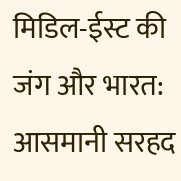मिडिल-ईस्ट की जंग और भारत: आसमानी सरहद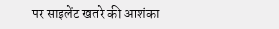पर साइलेंट खतरे की आशंका